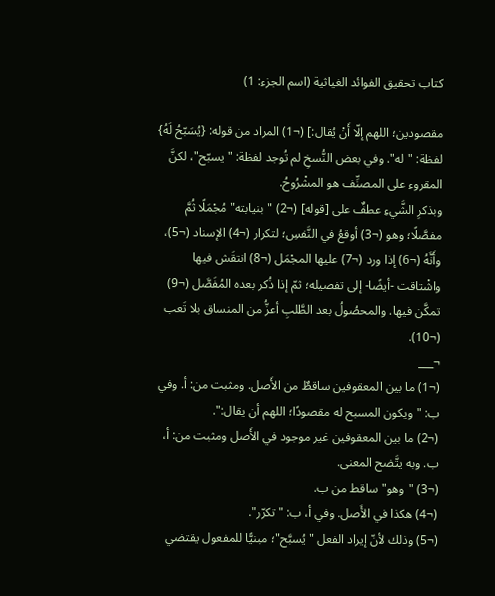كتاب تحقيق الفوائد الغياثية (اسم الجزء: 1)

مقصودين؛ اللهم إلّا أَنْ يُقال:] (¬1) المراد من قوله: {يُسَبّحُ لَهُ} لفظة: "له". وفي بعض النُّسخِ لم تُوجد لفظة: "يسبّح"، لكنَّ المقروء على المصنِّف هو المشْرُوحُ.
وبذكرِ الشَّيءِ عطفٌ على [قوله] (¬2) "بنيابته" مُجْمَلًا ثُمَّ مفصَّلًا؛ وهو (¬3) أوقعُ في النَّفسِ؛ لتكرار (¬4) الإسناد (¬5)، وأَنَّهُ (¬6) إذا ورد (¬7) عليها المجْمَل (¬8) انتقَش فيها واشْتاقت -أيضًا- إلى تفصيله؛ ثمّ إذا ذُكر بعده المُفَصَّل (¬9) تمكَّن فيها. والمحصُولُ بعد الطَّلبِ أعزُّ من المنساق بلا تَعب (¬10).
¬___
(¬1) ما بين المعقوفين ساقطٌ من الأَصل. ومثبت من: أ. وفي ب: "ويكون المسبح له مقصودًا؛ اللهم أن يقال:".
(¬2) ما بين المعقوفين غير موجود في الأَصل ومثبت من: أ، ب. وبه يتَّضح المعنى.
(¬3) "وهو" ساقط من ب.
(¬4) هكذا في الأَصل. وفي أ، ب: "تكرّر".
(¬5) وذلك لأنّ إيراد الفعل "يُسبَّح"؛ مبنيًّا للمفعول يقتضي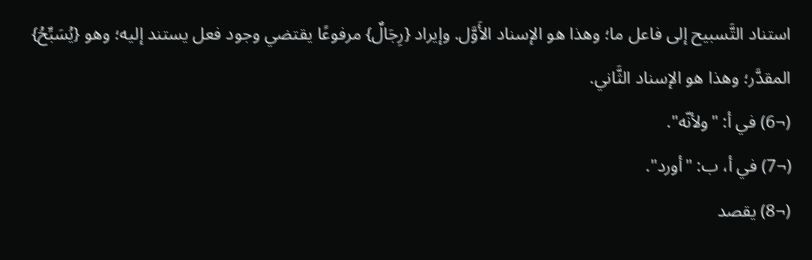استناد التَّسبيح إلى فاعل ما؛ وهذا هو الإسناد الأَوَّل. وإيراد {رِجَالٌ} مرفوعًا يقتضي وجود فعل يستند إليه؛ وهو {يُسَبِّحُ} المقدَّر؛ وهذا هو الإسناد الثَّاني.
(¬6) في أ: "ولأنّه".
(¬7) في أ، ب: "أورد".
(¬8) يقصد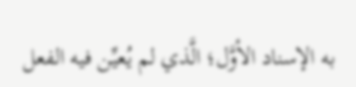به الإسناد الأوَّل؛ الَّذي لم يُعيِّن فيه الفعل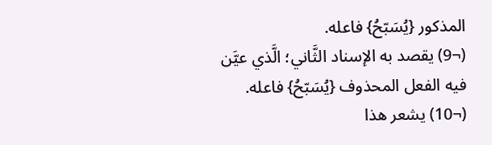المذكور {يُسَبّحُ} فاعله.
(¬9) يقصد به الإسناد الثَّاني؛ الَّذي عيَّن فيه الفعل المحذوف {يُسَبّحُ} فاعله.
(¬10) يشعر هذا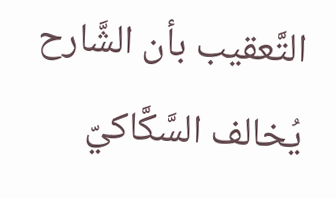التَّعقيب بأن الشَّارح يُخالف السَّكَّاكيّ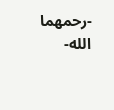-رحمهما الله-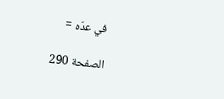في عدّه =

الصفحة 290